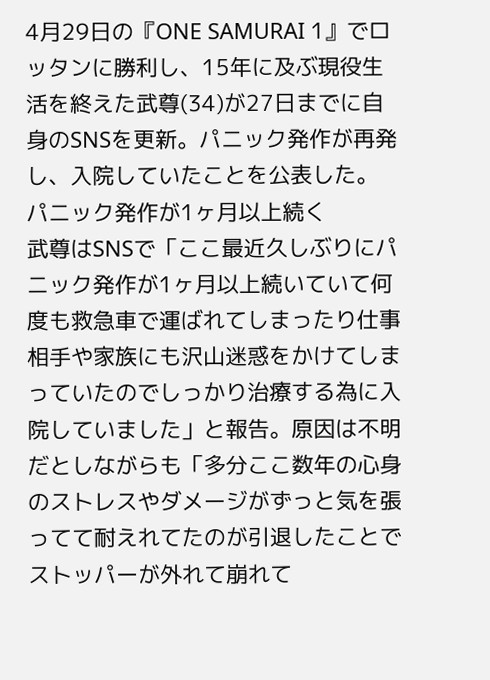4月29日の『ONE SAMURAI 1』でロッタンに勝利し、15年に及ぶ現役生活を終えた武尊(34)が27日までに自身のSNSを更新。パニック発作が再発し、入院していたことを公表した。
パニック発作が1ヶ月以上続く
武尊はSNSで「ここ最近久しぶりにパニック発作が1ヶ月以上続いていて何度も救急車で運ばれてしまったり仕事相手や家族にも沢山迷惑をかけてしまっていたのでしっかり治療する為に入院していました」と報告。原因は不明だとしながらも「多分ここ数年の心身のストレスやダメージがずっと気を張ってて耐えれてたのが引退したことでストッパーが外れて崩れて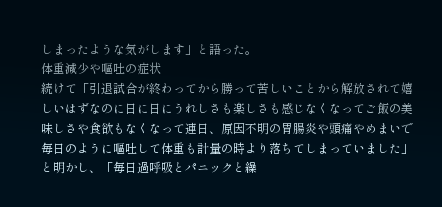しまったような気がします」と語った。
体重減少や嘔吐の症状
続けて「引退試合が終わってから勝って苦しいことから解放されて嬉しいはずなのに日に日にうれしさも楽しさも感じなくなってご飯の美味しさや食欲もなくなって連日、原因不明の胃腸炎や頭痛やめまいで毎日のように嘔吐して体重も計量の時より落ちてしまっていました」と明かし、「毎日過呼吸とパニックと繰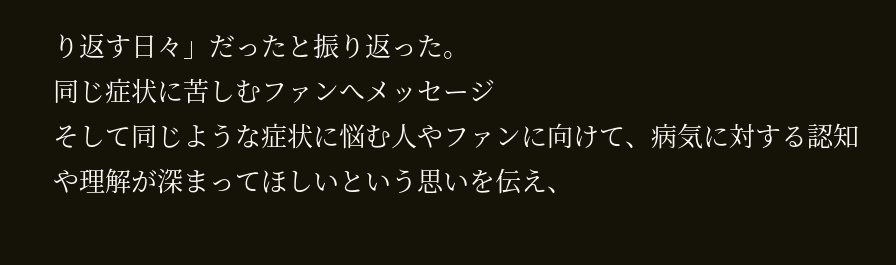り返す日々」だったと振り返った。
同じ症状に苦しむファンへメッセージ
そして同じような症状に悩む人やファンに向けて、病気に対する認知や理解が深まってほしいという思いを伝え、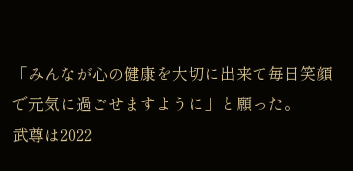「みんなが心の健康を大切に出来て毎日笑顔で元気に過ごせますように」と願った。
武尊は2022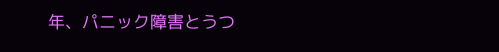年、パニック障害とうつ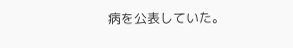病を公表していた。